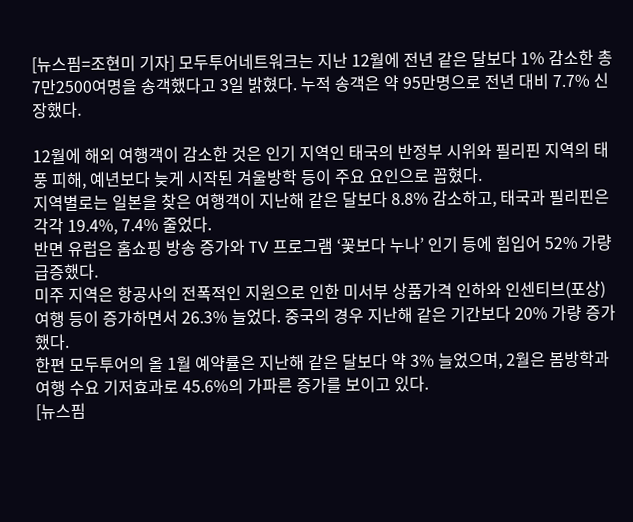[뉴스핌=조현미 기자] 모두투어네트워크는 지난 12월에 전년 같은 달보다 1% 감소한 총 7만2500여명을 송객했다고 3일 밝혔다. 누적 송객은 약 95만명으로 전년 대비 7.7% 신장했다.

12월에 해외 여행객이 감소한 것은 인기 지역인 태국의 반정부 시위와 필리핀 지역의 태풍 피해, 예년보다 늦게 시작된 겨울방학 등이 주요 요인으로 꼽혔다.
지역별로는 일본을 찾은 여행객이 지난해 같은 달보다 8.8% 감소하고, 태국과 필리핀은 각각 19.4%, 7.4% 줄었다.
반면 유럽은 홈쇼핑 방송 증가와 TV 프로그램 ‘꽃보다 누나’ 인기 등에 힘입어 52% 가량 급증했다.
미주 지역은 항공사의 전폭적인 지원으로 인한 미서부 상품가격 인하와 인센티브(포상) 여행 등이 증가하면서 26.3% 늘었다. 중국의 경우 지난해 같은 기간보다 20% 가량 증가했다.
한편 모두투어의 올 1월 예약률은 지난해 같은 달보다 약 3% 늘었으며, 2월은 봄방학과 여행 수요 기저효과로 45.6%의 가파른 증가를 보이고 있다.
[뉴스핌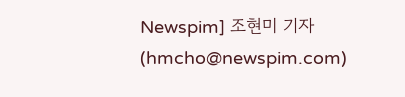Newspim] 조현미 기자 (hmcho@newspim.com)